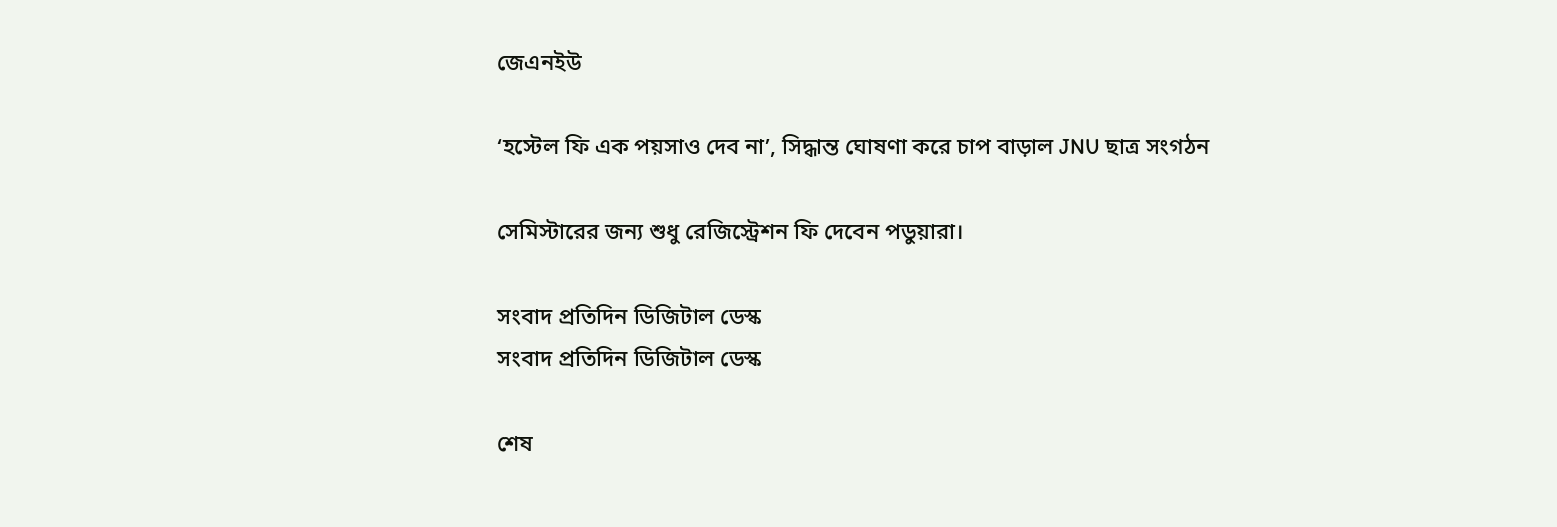জেএনইউ

‘হস্টেল ফি এক পয়সাও দেব না’, সিদ্ধান্ত ঘোষণা করে চাপ বাড়াল JNU ছাত্র সংগঠন

সেমিস্টারের জন্য শুধু রেজিস্ট্রেশন ফি দেবেন পডুয়ারা।

সংবাদ প্রতিদিন ডিজিটাল ডেস্ক
সংবাদ প্রতিদিন ডিজিটাল ডেস্ক

শেষ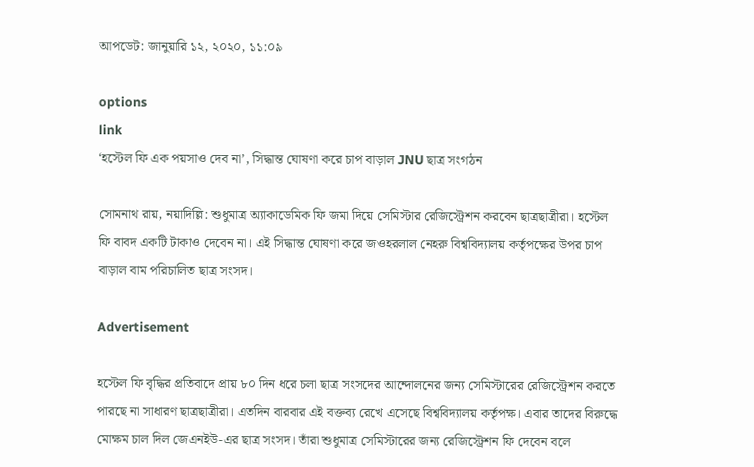আপডেট: জানুয়ারি ১২, ২০২০, ১১:০৯

options
link
‘হস্টেল ফি এক পয়সাও দেব না’, সিদ্ধান্ত ঘোষণা করে চাপ বাড়াল JNU ছাত্র সংগঠন

সোমনাথ রায়, নয়াদিল্লি: শুধুমাত্র অ‌্যাকাডেমিক ফি জমা দিয়ে সেমিস্টার রেজিস্ট্রেশন করবেন ছাত্রছাত্রীরা। হস্টেল ফি বাবদ একটি টাকাও দেবেন না। এই সিদ্ধান্ত ঘোষণা করে জওহরলাল নেহরু বিশ্ববিদ‌্যালয় কর্তৃপক্ষের উপর চাপ বাড়াল বাম পরিচালিত ছাত্র সংসদ।

Advertisement

হস্টেল ফি বৃদ্ধির প্রতিবাদে প্রায় ৮০ দিন ধরে চলা ছাত্র সংসদের আন্দোলনের জন‌্য সেমিস্টারের রেজিস্ট্রেশন করতে পারছে না সাধারণ ছাত্রছাত্রীরা। এতদিন বারবার এই বক্তব‌্য রেখে এসেছে বিশ্ববিদ‌্যালয় কর্তৃপক্ষ। এবার তাদের বিরুদ্ধে মোক্ষম চাল দিল জেএনইউ-এর ছাত্র সংসদ। তাঁরা শুধুমাত্র সেমিস্টারের জন্য রেজিস্ট্রেশন ফি দেবেন বলে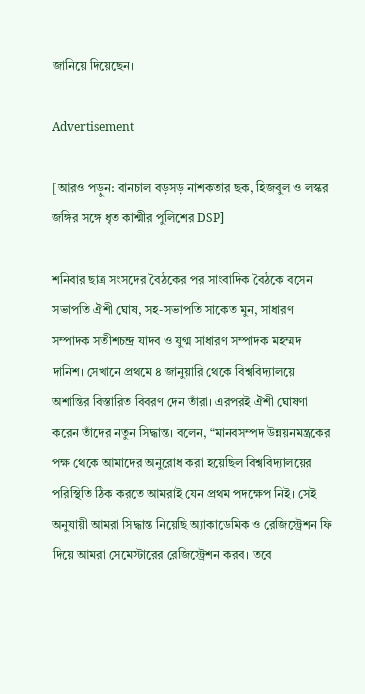জানিয়ে দিয়েছেন।

Advertisement

[আরও পড়ুন: বানচাল বড়সড় নাশকতার ছক, হিজবুল ও লস্কর জঙ্গির সঙ্গে ধৃত কাশ্মীর পুলিশের DSP]

শনিবার ছাত্র সংসদের বৈঠকের পর সাংবাদিক বৈঠকে বসেন সভাপতি ঐশী ঘোষ, সহ-সভাপতি সাকেত মুন, সাধারণ সম্পাদক সতীশচন্দ্র যাদব ও যুগ্ম সাধারণ সম্পাদক মহম্মদ দানিশ। সেখানে প্রথমে ৪ জানুয়ারি থেকে বিশ্ববিদ‌্যালয়ে অশান্তির বিস্তারিত বিবরণ দেন তাঁরা। এরপরই ঐশী ঘোষণা করেন তাঁদের নতুন সিদ্ধান্ত। বলেন, “মানবসম্পদ উন্নয়নমন্ত্রকের পক্ষ থেকে আমাদের অনুরোধ করা হয়েছিল বিশ্ববিদ‌্যালয়ের পরিস্থিতি ঠিক করতে আমরাই যেন প্রথম পদক্ষেপ নিই। সেই অনুযায়ী আমরা সিদ্ধান্ত নিয়েছি অ‌্যাকাডেমিক ও রেজিস্ট্রেশন ফি দিয়ে আমরা সেমেস্টারের রেজিস্ট্রেশন করব। তবে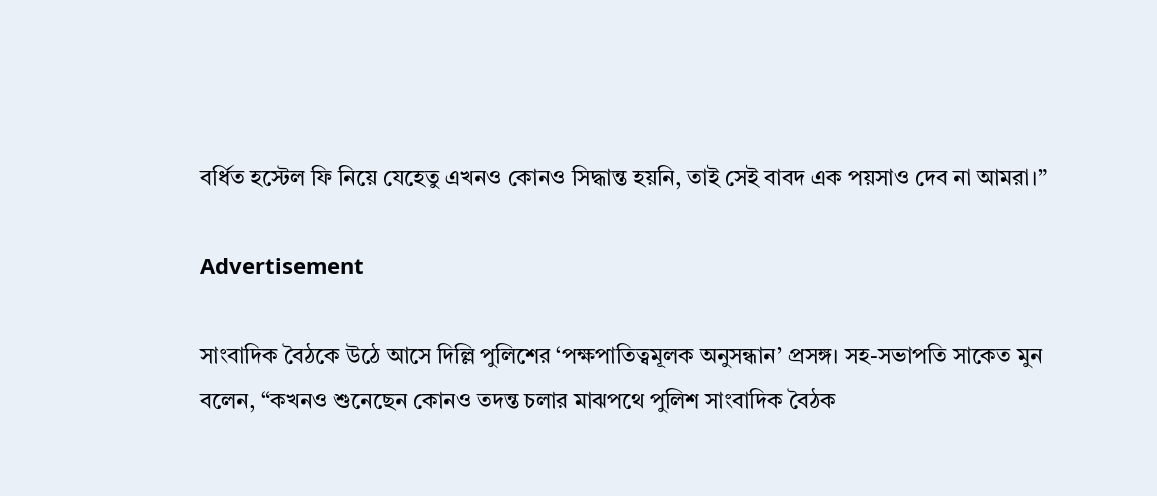বর্ধিত হস্টেল ফি নিয়ে যেহেতু এখনও কোনও সিদ্ধান্ত হয়নি, তাই সেই বাবদ এক পয়সাও দেব না আমরা।”

Advertisement

সাংবাদিক বৈঠকে উঠে আসে দিল্লি পুলিশের ‘পক্ষপাতিত্বমূলক অনুসন্ধান’ প্রসঙ্গ। সহ-সভাপতি সাকেত মুন বলেন, “কখনও শুনেছেন কোনও তদন্ত চলার মাঝপথে পুলিশ সাংবাদিক বৈঠক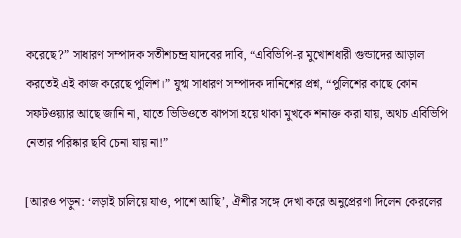করেছে?” সাধারণ সম্পাদক সতীশচন্দ্র যাদবের দাবি, “এবিভিপি-র মুখোশধারী গুন্ডাদের আড়াল করতেই এই কাজ করেছে পুলিশ।” যুগ্ম সাধারণ সম্পাদক দানিশের প্রশ্ন, “পুলিশের কাছে কোন সফটওয়‌্যার আছে জানি না, যাতে ভিডিওতে ঝাপসা হয়ে থাকা মুখকে শনাক্ত করা যায়, অথচ এবিভিপি নেতার পরিষ্কার ছবি চেনা যায় না!”

[আরও পড়ুন: ‘লড়াই চালিয়ে যাও, পাশে আছি’, ঐশীর সঙ্গে দেখা করে অনুপ্রেরণা দিলেন কেরলের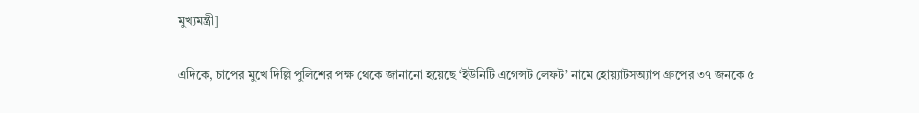মুখ্যমন্ত্রী]

এদিকে, চাপের মুখে দিল্লি পুলিশের পক্ষ থেকে জানানো হয়েছে ‘ইউনিটি এগেন্সট লেফট’ নামে হোয়‌্যাটসঅ‌্যাপ গ্রুপের ৩৭ জনকে ৫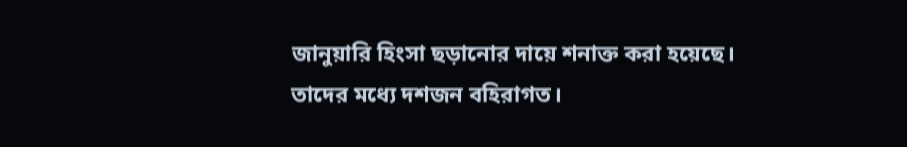জানুয়ারি হিংসা ছড়ানোর দায়ে শনাক্ত করা হয়েছে। তাদের মধ্যে দশজন বহিরাগত।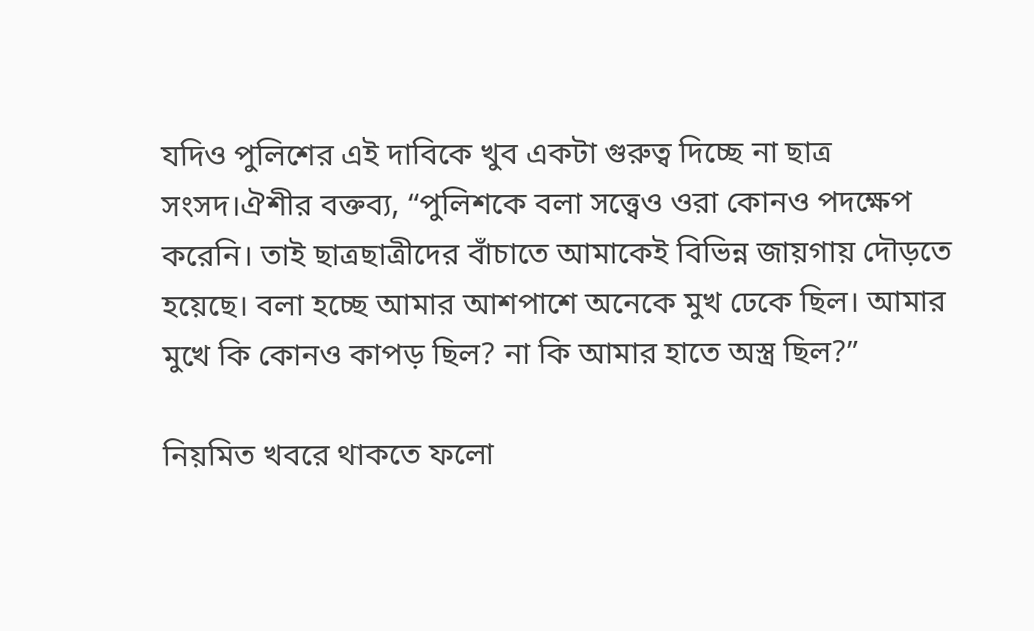যদিও পুলিশের এই দাবিকে খুব একটা গুরুত্ব দিচ্ছে না ছাত্র সংসদ।ঐশীর বক্তব‌্য, “পুলিশকে বলা সত্ত্বেও ওরা কোনও পদক্ষেপ করেনি। তাই ছাত্রছাত্রীদের বাঁচাতে আমাকেই বিভিন্ন জায়গায় দৌড়তে হয়েছে। বলা হচ্ছে আমার আশপাশে অনেকে মুখ ঢেকে ছিল। আমার মুখে কি কোনও কাপড় ছিল? না কি আমার হাতে অস্ত্র ছিল?”

নিয়মিত খবরে থাকতে ফলো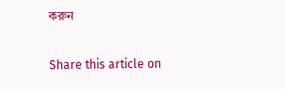করুন

Share this article on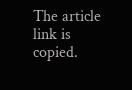The article link is copied.